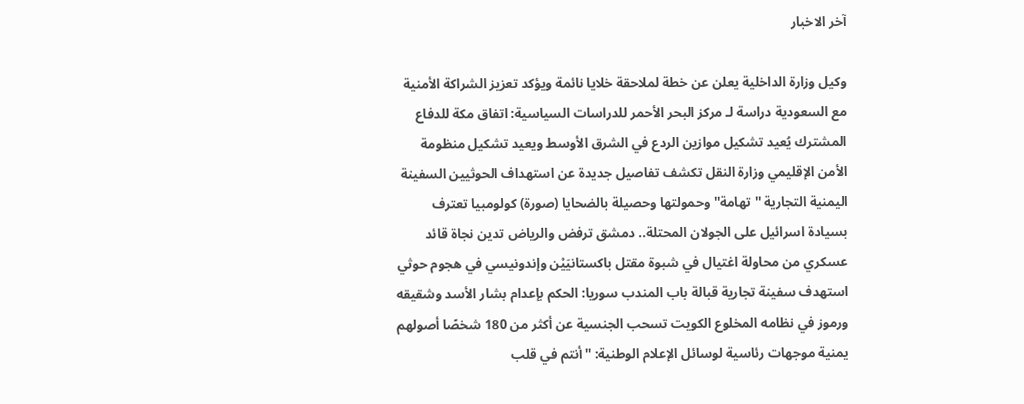آخر الاخبار

وكيل وزارة الداخلية يعلن عن خطة لملاحقة خلايا نائمة ويؤكد تعزيز الشراكة الأمنية مع السعودية دراسة لـ مركز البحر الأحمر للدراسات السياسية: اتفاق مكة للدفاع المشترك يُعيد تشكيل موازين الردع في الشرق الأوسط ويعيد تشكيل منظومة الأمن الإقليمي وزارة النقل تكشف تفاصيل جديدة عن استهداف الحوثيين السفينة اليمنية التجارية ''تهامة'' وحمولتها وحصيلة بالضحايا (صورة) كولومبيا تعترف بسيادة اسرائيل على الجولان المحتلة.. دمشق ترفض والرياض تدين نجاة قائد عسكري من محاولة اغتيال في شبوة مقتل باكستانيَيْن وإندونيسي في هجوم حوثي استهدف سفينة تجارية قبالة باب المندب سوريا: الحكم بإعدام بشار الأسد وشقيقه ورموز في نظامه المخلوع الكويت تسحب الجنسية عن أكثر من 180 شخصًا أصولهم يمنية موجهات رئاسية لوسائل الإعلام الوطنية: ''أنتم في قلب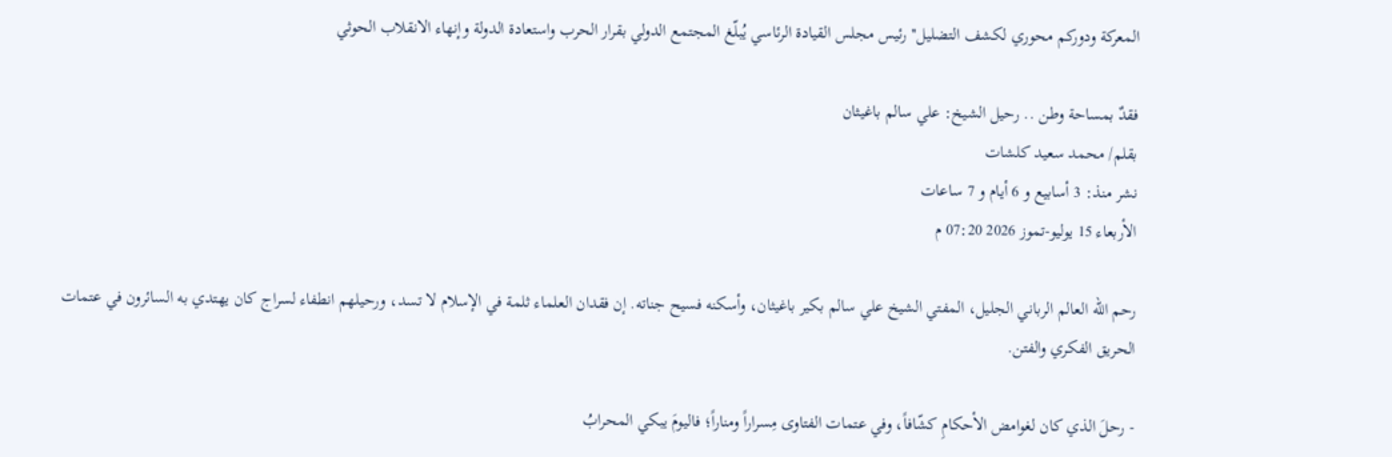المعركة ودوركم محوري لكشف التضليل'' رئيس مجلس القيادة الرئاسي يُبلّغ المجتمع الدولي بقرار الحرب واستعادة الدولة وإنهاء الانقلاب الحوثي

فقدٌ بمساحة وطن .. رحيل الشيخ: علي سالم باغيثان
بقلم/ محمد سعيد كلشات
نشر منذ: 3 أسابيع و 6 أيام و 7 ساعات
الأربعاء 15 يوليو-تموز 2026 07:20 م

رحم الله العالم الرباني الجليل، المفتي الشيخ علي سالم بكير باغيثان، وأسكنه فسيح جناته. إن فقدان العلماء ثلمة في الإسلام لا تسد، ورحيلهم انطفاء لسراج كان يهتدي به السائرون في عتمات الحريق الفكري والفتن.

- رحلَ الذي كان لغوامض الأحكامِ كشّافاً، وفي عتمات الفتاوى مِسراراً ومناراً؛ فاليومَ يبكي المحرابُ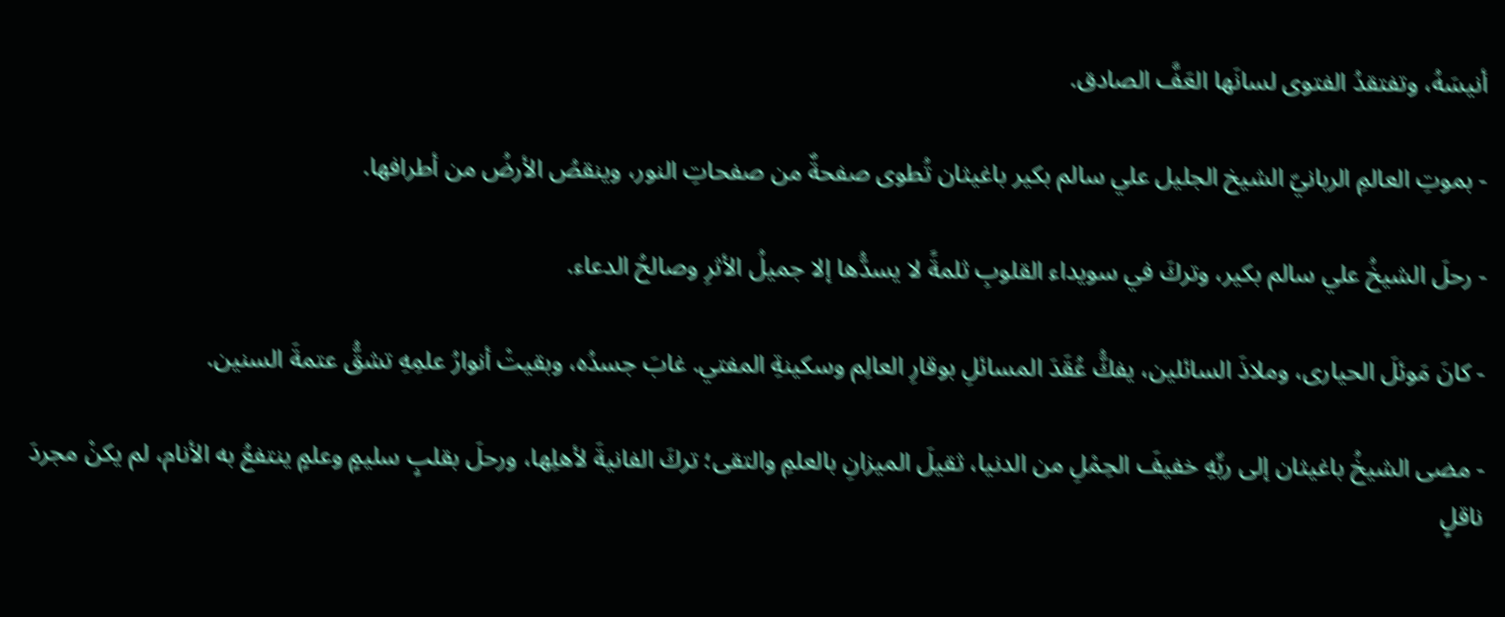أنيسَهُ، وتفتقدُ الفتوى لسانَها العَفَّ الصادق.

- بموتِ العالمِ الربانيّ الشيخ الجليل علي سالم بكير باغيثان تُطوى صفحةٌ من صفحاتِ النور، وينقصُ الأرضُ من أطرافها.

- رحلَ الشيخُ علي سالم بكير، وتركَ في سويداء القلوبِ ثلمةً لا يسدُّها إلا جميلُ الأثرِ وصالحُ الدعاء.

- كانَ مَوئلَ الحيارى، وملاذَ السائلين، يفكُّ عُقَدَ المسائلِ بوقارِ العالِم وسكينةِ المفتي. غابَ جسدُه، وبقيتْ أنوارُ علمِهِ تشقُّ عتمةَ السنين.

- مضى الشيخُ باغيثان إلى ربِّهِ خفيفَ الحِمْلِ من الدنيا، ثقيلَ الميزانِ بالعلمِ والتقى؛ تركَ الفانيةَ لأهلِها، ورحلَ بقلبٍ سليمٍ وعلمٍ ينتفعُ به الأنام، لم يكنْ مجردَ ناقلٍ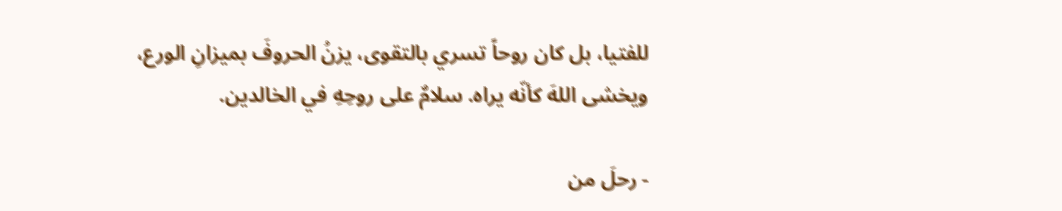للفتيا، بل كان روحاً تسري بالتقوى، يزنُ الحروفَ بميزانِ الورع، ويخشى اللهَ كأنّه يراه. سلامٌ على روحِهِ في الخالدين.

- رحلَ من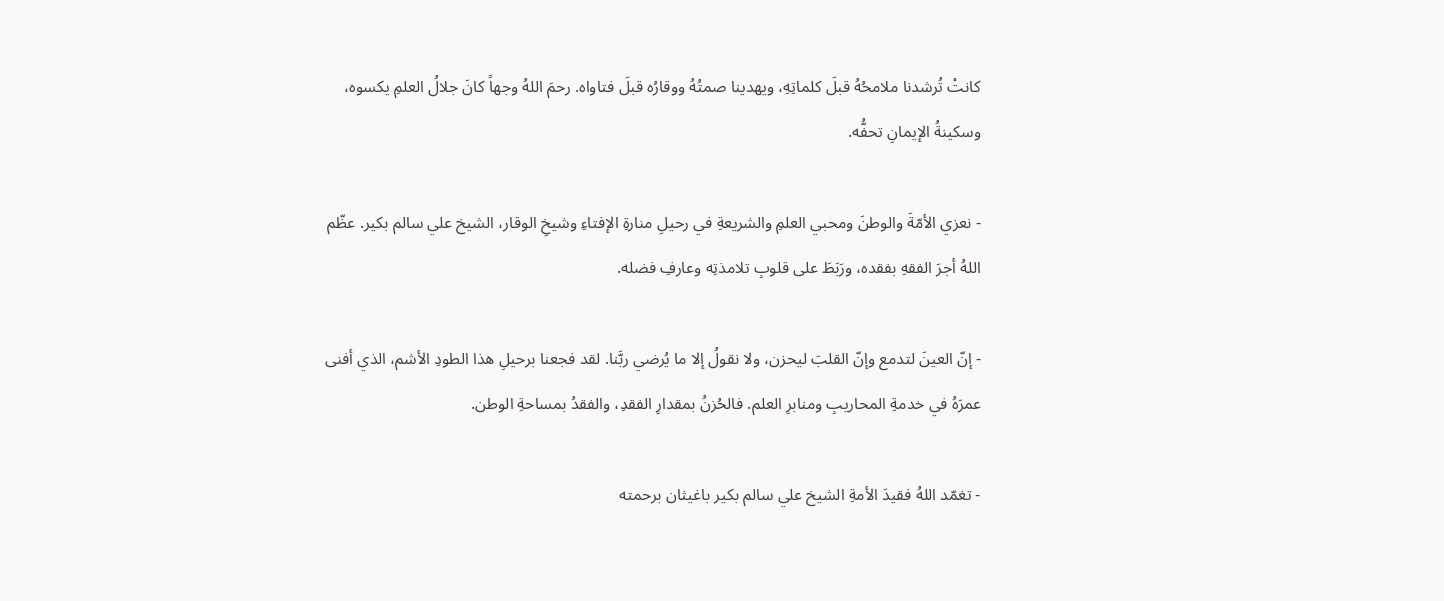كانتْ تُرشدنا ملامحُهُ قبلَ كلماتِهِ، ويهدينا صمتُهُ ووقارُه قبلَ فتاواه. رحمَ اللهُ وجهاً كانَ جلالُ العلمِ يكسوه، وسكينةُ الإيمانِ تحفُّه.

- نعزي الأمّةَ والوطنَ ومحبي العلمِ والشريعةِ في رحيلِ منارةِ الإفتاءِ وشيخِ الوقار، الشيخ علي سالم بكير. عظّم اللهُ أجرَ الفقهِ بفقده، ورَبَطَ على قلوبِ تلامذتِه وعارفِ فضله.

- إنّ العينَ لتدمع وإنّ القلبَ ليحزن، ولا نقولُ إلا ما يُرضي ربَّنا. لقد فجعنا برحيلِ هذا الطودِ الأشم، الذي أفنى عمرَهُ في خدمةِ المحاريبِ ومنابرِ العلم. فالحُزنُ بمقدارِ الفقدِ، والفقدُ بمساحةِ الوطن.

- تغمّد اللهُ فقيدَ الأمةِ الشيخ علي سالم بكير باغيثان برحمته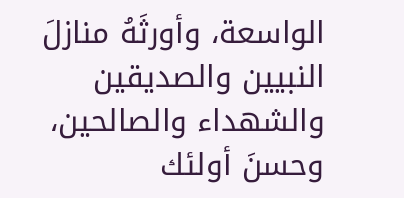الواسعة، وأورثَهُ منازلَ النبيين والصديقين والشهداء والصالحين، وحسنَ أولئك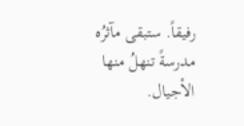رفيقاً. ستبقى مآثرُه مدرسةً تنهلُ منها الأجيال.